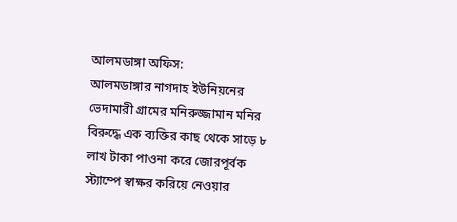আলমডাঙ্গা অফিস:
আলমডাঙ্গার নাগদাহ ইউনিয়নের ভেদামারী গ্রামের মনিরুজ্জামান মনির বিরুদ্ধে এক ব্যক্তির কাছ থেকে সাড়ে ৮ লাখ টাকা পাওনা করে জোরপূর্বক স্ট্যাম্পে স্বাক্ষর করিয়ে নেওয়ার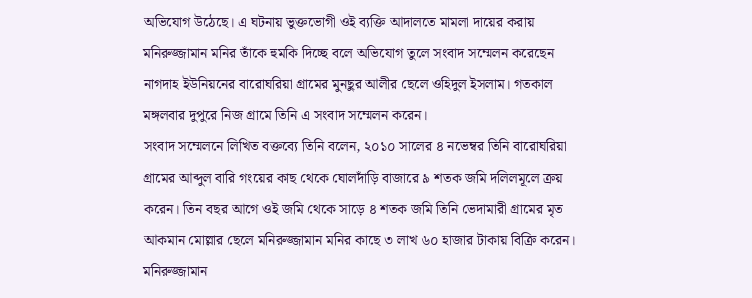অভিযোগ উঠেছে। এ ঘটনায় ভুক্তভোগী ওই ব্যক্তি আদালতে মামলা দায়ের করায় মনিরুজ্জামান মনির তাঁকে হুমকি দিচ্ছে বলে অভিযোগ তুলে সংবাদ সম্মেলন করেছেন নাগদাহ ইউনিয়নের বারোঘরিয়া গ্রামের মুনছুর আলীর ছেলে ওহিদুল ইসলাম। গতকাল মঙ্গলবার দুপুরে নিজ গ্রামে তিনি এ সংবাদ সম্মেলন করেন।
সংবাদ সম্মেলনে লিখিত বক্তব্যে তিনি বলেন, ২০১০ সালের ৪ নভেম্বর তিনি বারোঘরিয়া গ্রামের আব্দুল বারি গংয়ের কাছ থেকে ঘোলদাঁড়ি বাজারে ৯ শতক জমি দলিলমূলে ক্রয় করেন। তিন বছর আগে ওই জমি থেকে সাড়ে ৪ শতক জমি তিনি ভেদামারী গ্রামের মৃত আকমান মোল্লার ছেলে মনিরুজ্জামান মনির কাছে ৩ লাখ ৬০ হাজার টাকায় বিক্রি করেন। মনিরুজ্জামান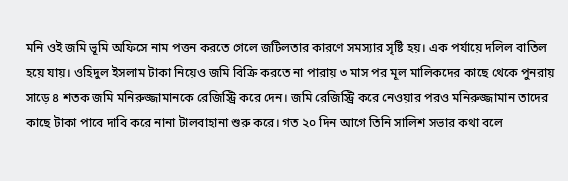মনি ওই জমি ভূমি অফিসে নাম পত্তন করতে গেলে জটিলতার কারণে সমস্যার সৃষ্টি হয়। এক পর্যায়ে দলিল বাতিল হয়ে যায়। ওহিদুল ইসলাম টাকা নিয়েও জমি বিক্রি করতে না পারায় ৩ মাস পর মূল মালিকদের কাছে থেকে পুনরায় সাড়ে ৪ শতক জমি মনিরুজ্জামানকে রেজিস্ট্রি করে দেন। জমি রেজিস্ট্রি করে নেওয়ার পরও মনিরুজ্জামান তাদের কাছে টাকা পাবে দাবি করে নানা টালবাহানা শুরু করে। গত ২০ দিন আগে তিনি সালিশ সভার কথা বলে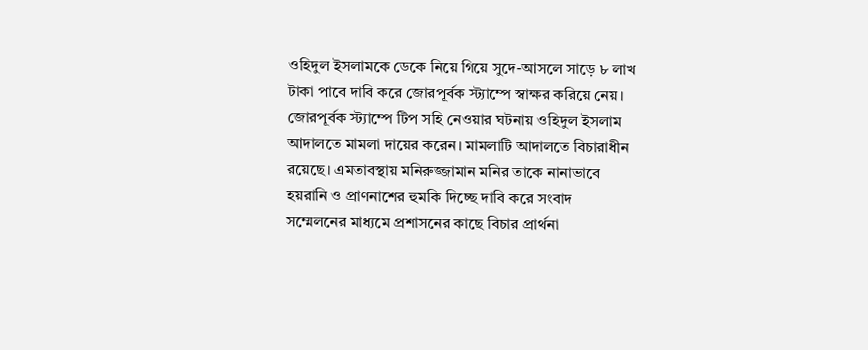ওহিদুল ইসলামকে ডেকে নিয়ে গিয়ে সুদে-আসলে সাড়ে ৮ লাখ টাকা পাবে দাবি করে জোরপূর্বক স্ট্যাম্পে স্বাক্ষর করিয়ে নেয়। জোরপূর্বক স্ট্যাম্পে টিপ সহি নেওয়ার ঘটনায় ওহিদুল ইসলাম আদালতে মামলা দায়ের করেন। মামলাটি আদালতে বিচারাধীন রয়েছে। এমতাবস্থায় মনিরুজ্জামান মনির তাকে নানাভাবে হয়রানি ও প্রাণনাশের হুমকি দিচ্ছে দাবি করে সংবাদ সম্মেলনের মাধ্যমে প্রশাসনের কাছে বিচার প্রার্থনা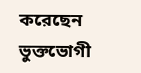করেছেন ভুক্তভোগী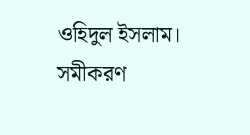ওহিদুল ইসলাম।
সমীকরণ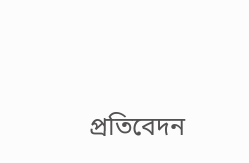প্রতিবেদন